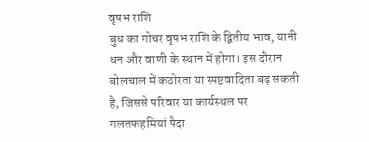वृषभ राशि
बुध का गोचर वृषभ राशि के द्वितीय भाव, यानी धन और वाणी के स्थान में होगा। इस दौरान बोलचाल में कठोरता या स्पष्टवादिता बढ़ सकती है, जिससे परिवार या कार्यस्थल पर गलतफहमियां पैदा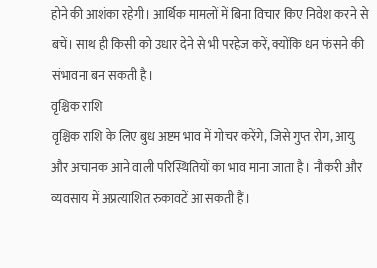होने की आशंका रहेगी। आर्थिक मामलों में बिना विचार किए निवेश करने से बचें। साथ ही किसी को उधार देने से भी परहेज करें, क्योंकि धन फंसने की संभावना बन सकती है।
वृश्चिक राशि
वृश्चिक राशि के लिए बुध अष्टम भाव में गोचर करेंगे, जिसे गुप्त रोग, आयु और अचानक आने वाली परिस्थितियों का भाव माना जाता है। नौकरी और व्यवसाय में अप्रत्याशित रुकावटें आ सकती हैं।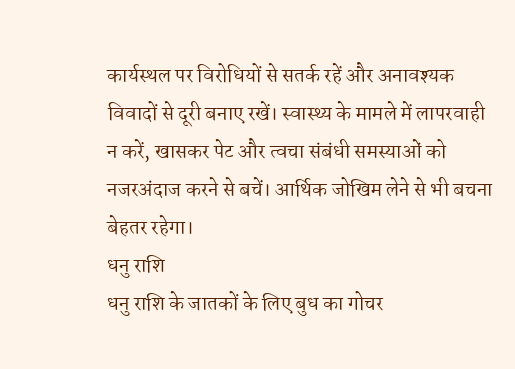कार्यस्थल पर विरोधियों से सतर्क रहें और अनावश्यक विवादों से दूरी बनाए रखें। स्वास्थ्य के मामले में लापरवाही न करें, खासकर पेट और त्वचा संबंधी समस्याओं को नजरअंदाज करने से बचें। आर्थिक जोखिम लेने से भी बचना बेहतर रहेगा।
धनु राशि
धनु राशि के जातकों के लिए बुध का गोचर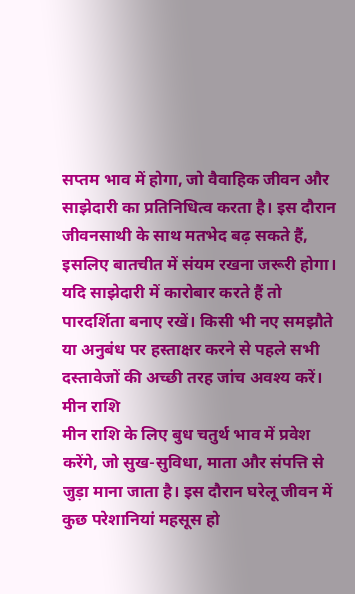सप्तम भाव में होगा, जो वैवाहिक जीवन और साझेदारी का प्रतिनिधित्व करता है। इस दौरान जीवनसाथी के साथ मतभेद बढ़ सकते हैं, इसलिए बातचीत में संयम रखना जरूरी होगा। यदि साझेदारी में कारोबार करते हैं तो पारदर्शिता बनाए रखें। किसी भी नए समझौते या अनुबंध पर हस्ताक्षर करने से पहले सभी दस्तावेजों की अच्छी तरह जांच अवश्य करें।
मीन राशि
मीन राशि के लिए बुध चतुर्थ भाव में प्रवेश करेंगे, जो सुख-सुविधा, माता और संपत्ति से जुड़ा माना जाता है। इस दौरान घरेलू जीवन में कुछ परेशानियां महसूस हो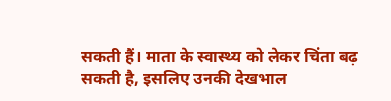सकती हैं। माता के स्वास्थ्य को लेकर चिंता बढ़ सकती है, इसलिए उनकी देखभाल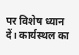पर विशेष ध्यान दें। कार्यस्थल का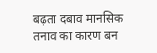बढ़ता दबाव मानसिक तनाव का कारण बन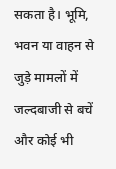सकता है। भूमि, भवन या वाहन से जुड़े मामलों में जल्दबाजी से बचें और कोई भी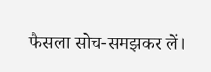फैसला सोच-समझकर लें।